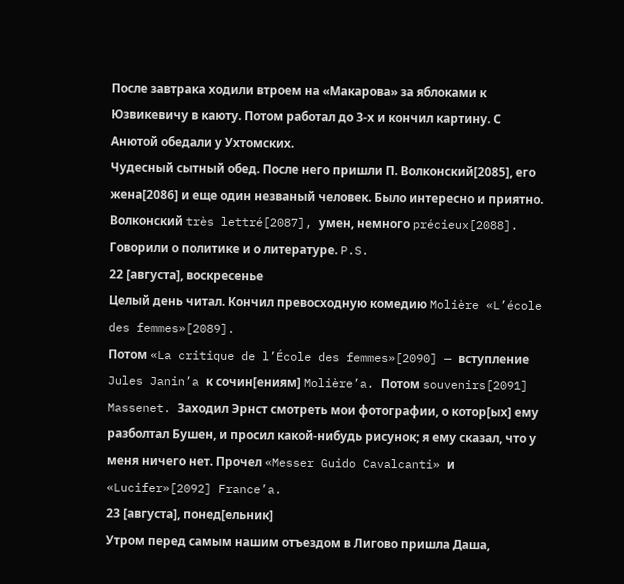После завтрака ходили втроем на «Макарова» за яблоками к Юзвикевичу в каюту. Потом работал до 3-х и кончил картину. С Анютой обедали у Ухтомских.
Чудесный сытный обед. После него пришли П. Волконский[2085], его жена[2086] и еще один незваный человек. Было интересно и приятно. Волконский très lettré[2087], умен, немного précieux[2088]. Говорили о политике и о литературе. P.S.
22 [августа], воскресенье
Целый день читал. Кончил превосходную комедию Molière «L’école des femmes»[2089].
Потом «La critique de l’École des femmes»[2090] — вступление Jules Janin’a к сочин[ениям] Molière’a. Потом souvenirs[2091] Massenet. Заходил Эрнст смотреть мои фотографии, о котор[ых] ему разболтал Бушен, и просил какой-нибудь рисунок; я ему сказал, что у меня ничего нет. Прочел «Messer Guido Cavalcanti» и «Lucifer»[2092] France’a.
23 [августа], понед[ельник]
Утром перед самым нашим отъездом в Лигово пришла Даша,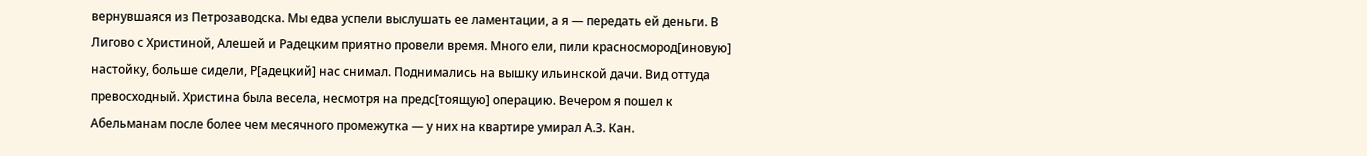вернувшаяся из Петрозаводска. Мы едва успели выслушать ее ламентации, а я — передать ей деньги. В Лигово с Христиной, Алешей и Радецким приятно провели время. Много ели, пили красносмород[иновую] настойку, больше сидели, Р[адецкий] нас снимал. Поднимались на вышку ильинской дачи. Вид оттуда превосходный. Христина была весела, несмотря на предс[тоящую] операцию. Вечером я пошел к Абельманам после более чем месячного промежутка — у них на квартире умирал А.З. Кан.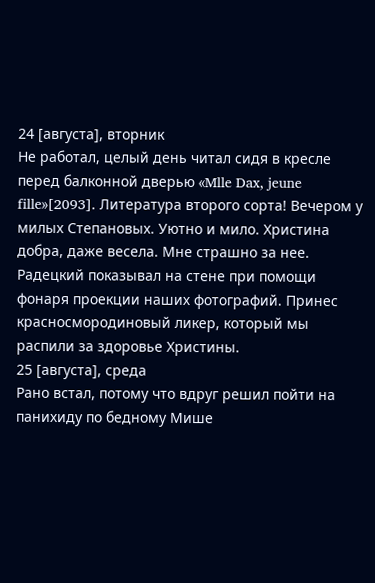24 [августа], вторник
Не работал, целый день читал сидя в кресле перед балконной дверью «Mlle Dax, jeune fille»[2093]. Литература второго сорта! Вечером у милых Степановых. Уютно и мило. Христина добра, даже весела. Мне страшно за нее. Радецкий показывал на стене при помощи фонаря проекции наших фотографий. Принес красносмородиновый ликер, который мы распили за здоровье Христины.
25 [августа], среда
Рано встал, потому что вдруг решил пойти на панихиду по бедному Мише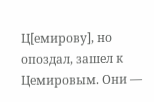Ц[емирову], но опоздал, зашел к Цемировым. Они —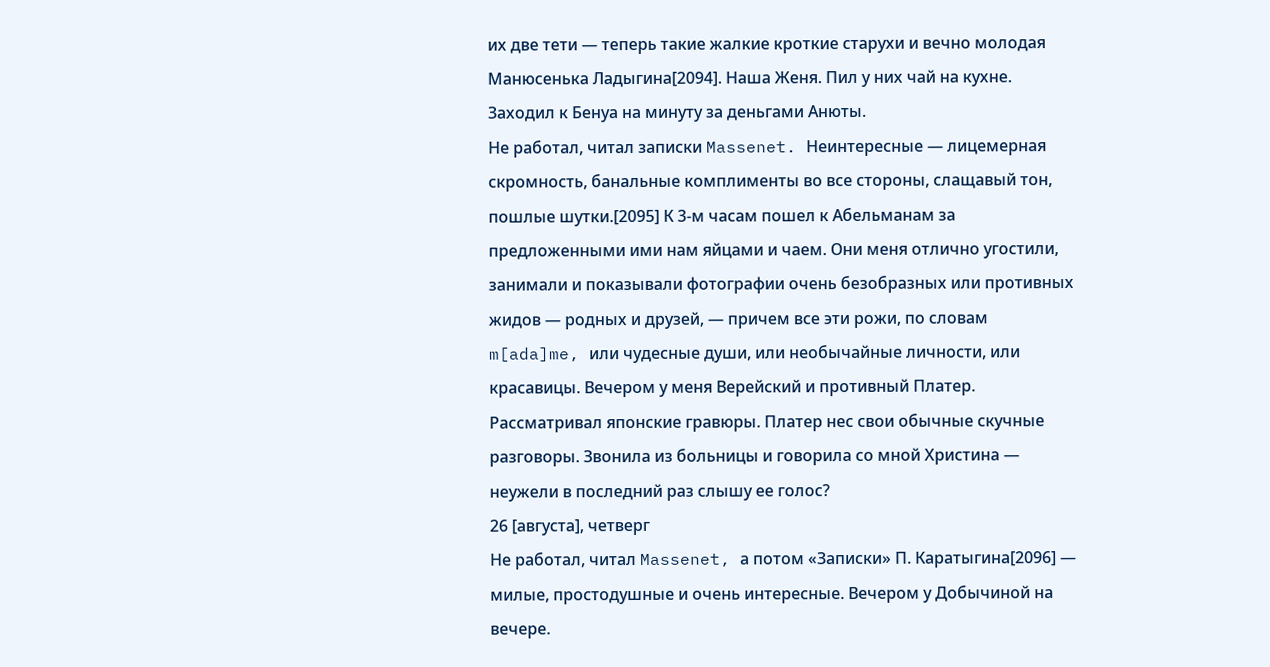их две тети — теперь такие жалкие кроткие старухи и вечно молодая Манюсенька Ладыгина[2094]. Наша Женя. Пил у них чай на кухне. Заходил к Бенуа на минуту за деньгами Анюты.
Не работал, читал записки Massenet. Неинтересные — лицемерная скромность, банальные комплименты во все стороны, слащавый тон, пошлые шутки.[2095] К 3-м часам пошел к Абельманам за предложенными ими нам яйцами и чаем. Они меня отлично угостили, занимали и показывали фотографии очень безобразных или противных жидов — родных и друзей, — причем все эти рожи, по словам m[ada]me, или чудесные души, или необычайные личности, или красавицы. Вечером у меня Верейский и противный Платер.
Рассматривал японские гравюры. Платер нес свои обычные скучные разговоры. Звонила из больницы и говорила со мной Христина — неужели в последний раз слышу ее голос?
26 [августа], четверг
Не работал, читал Massenet, а потом «Записки» П. Каратыгина[2096] — милые, простодушные и очень интересные. Вечером у Добычиной на вечере.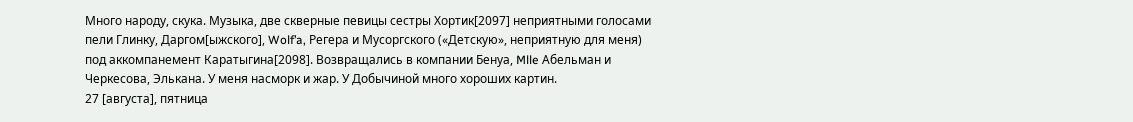Много народу, скука. Музыка, две скверные певицы сестры Хортик[2097] неприятными голосами пели Глинку, Даргом[ыжского], Wolf’a, Регера и Мусоргского («Детскую», неприятную для меня) под аккомпанемент Каратыгина[2098]. Возвращались в компании Бенуа, Mlle Абельман и Черкесова, Элькана. У меня насморк и жар. У Добычиной много хороших картин.
27 [августа], пятница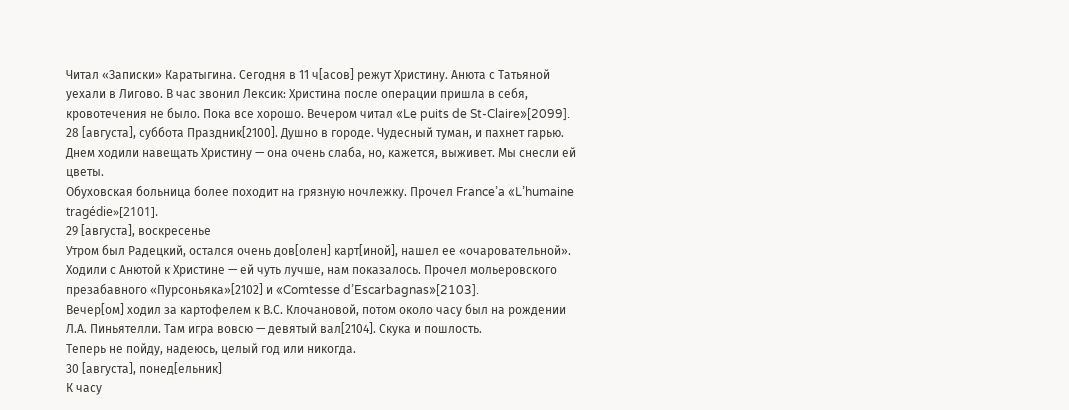Читал «Записки» Каратыгина. Сегодня в 11 ч[асов] режут Христину. Анюта с Татьяной уехали в Лигово. В час звонил Лексик: Христина после операции пришла в себя, кровотечения не было. Пока все хорошо. Вечером читал «Le puits de St-Claire»[2099].
28 [августа], суббота Праздник[2100]. Душно в городе. Чудесный туман, и пахнет гарью. Днем ходили навещать Христину — она очень слаба, но, кажется, выживет. Мы снесли ей цветы.
Обуховская больница более походит на грязную ночлежку. Прочел France’a «L’humaine tragédie»[2101].
29 [августа], воскресенье
Утром был Радецкий, остался очень дов[олен] карт[иной], нашел ее «очаровательной». Ходили с Анютой к Христине — ей чуть лучше, нам показалось. Прочел мольеровского презабавного «Пурсоньяка»[2102] и «Comtesse d’Escarbagnas»[2103].
Вечер[ом] ходил за картофелем к В.С. Клочановой, потом около часу был на рождении Л.А. Пиньятелли. Там игра вовсю — девятый вал[2104]. Скука и пошлость.
Теперь не пойду, надеюсь, целый год или никогда.
30 [августа], понед[ельник]
К часу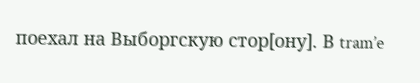поехал на Выборгскую стор[ону]. В tram’e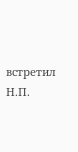встретил Н.П.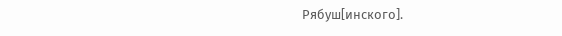Рябуш[инского].